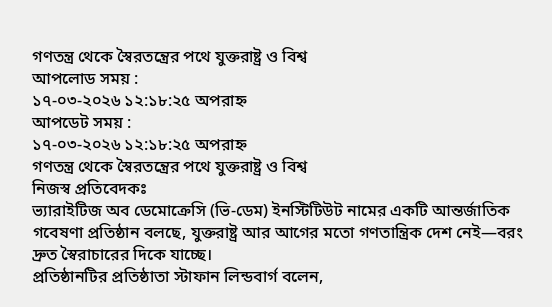গণতন্ত্র থেকে স্বৈরতন্ত্রের পথে যুক্তরাষ্ট্র ও বিশ্ব
আপলোড সময় :
১৭-০৩-২০২৬ ১২:১৮:২৫ অপরাহ্ন
আপডেট সময় :
১৭-০৩-২০২৬ ১২:১৮:২৫ অপরাহ্ন
গণতন্ত্র থেকে স্বৈরতন্ত্রের পথে যুক্তরাষ্ট্র ও বিশ্ব
নিজস্ব প্রতিবেদকঃ
ভ্যারাইটিজ অব ডেমোক্রেসি (ভি-ডেম) ইনস্টিটিউট নামের একটি আন্তর্জাতিক গবেষণা প্রতিষ্ঠান বলছে, যুক্তরাষ্ট্র আর আগের মতো গণতান্ত্রিক দেশ নেই—বরং দ্রুত স্বৈরাচারের দিকে যাচ্ছে।
প্রতিষ্ঠানটির প্রতিষ্ঠাতা স্টাফান লিন্ডবার্গ বলেন,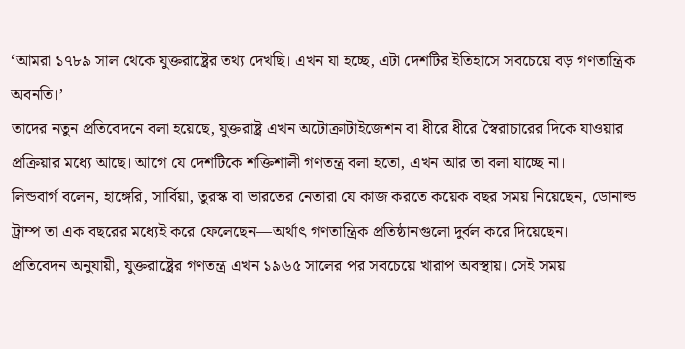‘আমরা ১৭৮৯ সাল থেকে যুক্তরাষ্ট্রের তথ্য দেখছি। এখন যা হচ্ছে, এটা দেশটির ইতিহাসে সবচেয়ে বড় গণতান্ত্রিক অবনতি।’
তাদের নতুন প্রতিবেদনে বলা হয়েছে, যুক্তরাষ্ট্র এখন অটোক্রাটাইজেশন বা ধীরে ধীরে স্বৈরাচারের দিকে যাওয়ার প্রক্রিয়ার মধ্যে আছে। আগে যে দেশটিকে শক্তিশালী গণতন্ত্র বলা হতো, এখন আর তা বলা যাচ্ছে না।
লিন্ডবার্গ বলেন, হাঙ্গেরি, সার্বিয়া, তুরস্ক বা ভারতের নেতারা যে কাজ করতে কয়েক বছর সময় নিয়েছেন, ডোনাল্ড ট্রাম্প তা এক বছরের মধ্যেই করে ফেলেছেন—অর্থাৎ গণতান্ত্রিক প্রতিষ্ঠানগুলো দুর্বল করে দিয়েছেন।
প্রতিবেদন অনুযায়ী, যুক্তরাষ্ট্রের গণতন্ত্র এখন ১৯৬৫ সালের পর সবচেয়ে খারাপ অবস্থায়। সেই সময়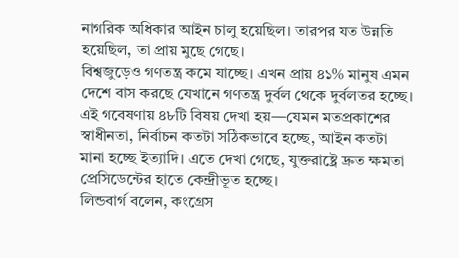নাগরিক অধিকার আইন চালু হয়েছিল। তারপর যত উন্নতি হয়েছিল, তা প্রায় মুছে গেছে।
বিশ্বজুড়েও গণতন্ত্র কমে যাচ্ছে। এখন প্রায় ৪১% মানুষ এমন দেশে বাস করছে যেখানে গণতন্ত্র দুর্বল থেকে দুর্বলতর হচ্ছে।
এই গবেষণায় ৪৮টি বিষয় দেখা হয়—যেমন মতপ্রকাশের স্বাধীনতা, নির্বাচন কতটা সঠিকভাবে হচ্ছে, আইন কতটা মানা হচ্ছে ইত্যাদি। এতে দেখা গেছে, যুক্তরাষ্ট্রে দ্রুত ক্ষমতা প্রেসিডেন্টের হাতে কেন্দ্রীভূত হচ্ছে।
লিন্ডবার্গ বলেন, কংগ্রেস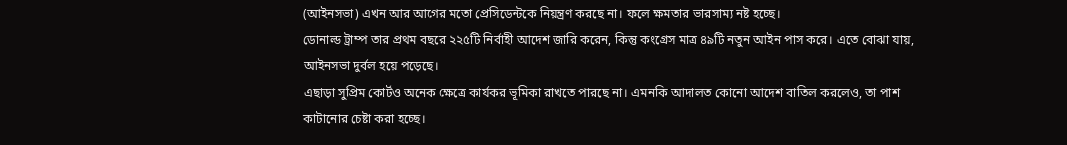(আইনসভা) এখন আর আগের মতো প্রেসিডেন্টকে নিয়ন্ত্রণ করছে না। ফলে ক্ষমতার ভারসাম্য নষ্ট হচ্ছে।
ডোনাল্ড ট্রাম্প তার প্রথম বছরে ২২৫টি নির্বাহী আদেশ জারি করেন, কিন্তু কংগ্রেস মাত্র ৪৯টি নতুন আইন পাস করে। এতে বোঝা যায়, আইনসভা দুর্বল হয়ে পড়েছে।
এছাড়া সুপ্রিম কোর্টও অনেক ক্ষেত্রে কার্যকর ভূমিকা রাখতে পারছে না। এমনকি আদালত কোনো আদেশ বাতিল করলেও, তা পাশ কাটানোর চেষ্টা করা হচ্ছে।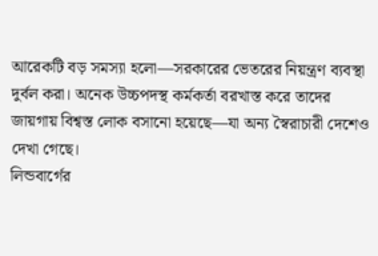আরেকটি বড় সমস্যা হলো—সরকারের ভেতরের নিয়ন্ত্রণ ব্যবস্থা দুর্বল করা। অনেক উচ্চপদস্থ কর্মকর্তা বরখাস্ত করে তাদের জায়গায় বিশ্বস্ত লোক বসানো হয়েছে—যা অন্য স্বৈরাচারী দেশেও দেখা গেছে।
লিন্ডবার্গের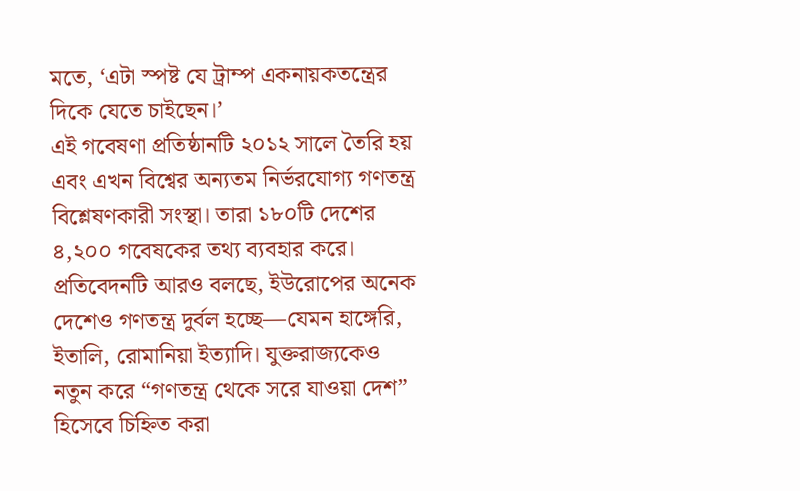মতে, ‘এটা স্পষ্ট যে ট্রাম্প একনায়কতন্ত্রের দিকে যেতে চাইছেন।’
এই গবেষণা প্রতিষ্ঠানটি ২০১২ সালে তৈরি হয় এবং এখন বিশ্বের অন্যতম নির্ভরযোগ্য গণতন্ত্র বিশ্লেষণকারী সংস্থা। তারা ১৮০টি দেশের ৪,২০০ গবেষকের তথ্য ব্যবহার করে।
প্রতিবেদনটি আরও বলছে, ইউরোপের অনেক দেশেও গণতন্ত্র দুর্বল হচ্ছে—যেমন হাঙ্গেরি, ইতালি, রোমানিয়া ইত্যাদি। যুক্তরাজ্যকেও নতুন করে “গণতন্ত্র থেকে সরে যাওয়া দেশ” হিসেবে চিহ্নিত করা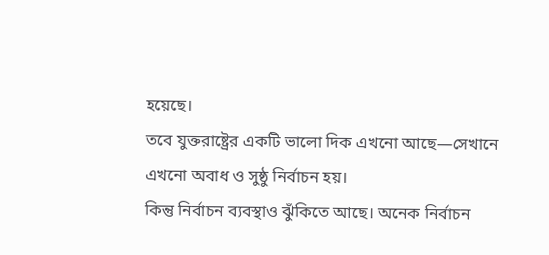হয়েছে।
তবে যুক্তরাষ্ট্রের একটি ভালো দিক এখনো আছে—সেখানে এখনো অবাধ ও সুষ্ঠু নির্বাচন হয়।
কিন্তু নির্বাচন ব্যবস্থাও ঝুঁকিতে আছে। অনেক নির্বাচন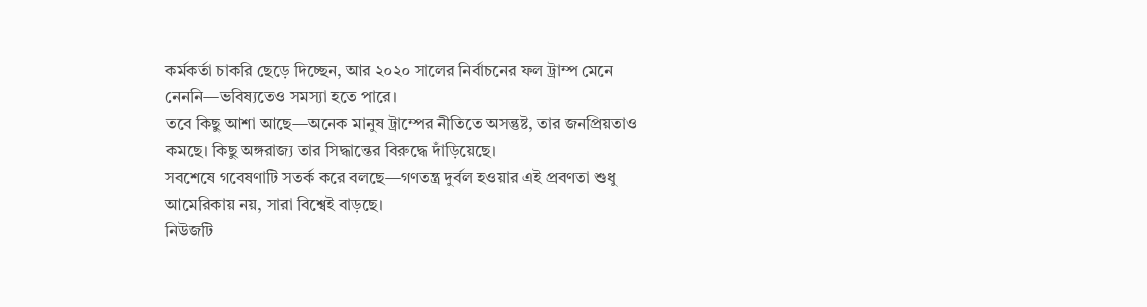কর্মকর্তা চাকরি ছেড়ে দিচ্ছেন, আর ২০২০ সালের নির্বাচনের ফল ট্রাম্প মেনে নেননি—ভবিষ্যতেও সমস্যা হতে পারে।
তবে কিছু আশা আছে—অনেক মানুষ ট্রাম্পের নীতিতে অসন্তুষ্ট, তার জনপ্রিয়তাও কমছে। কিছু অঙ্গরাজ্য তার সিদ্ধান্তের বিরুদ্ধে দাঁড়িয়েছে।
সবশেষে গবেষণাটি সতর্ক করে বলছে—গণতন্ত্র দুর্বল হওয়ার এই প্রবণতা শুধু আমেরিকায় নয়, সারা বিশ্বেই বাড়ছে।
নিউজটি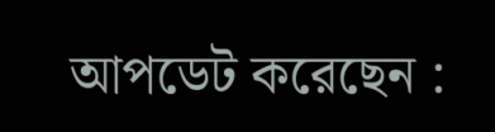আপডেট করেছেন :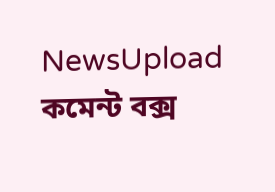NewsUpload
কমেন্ট বক্স